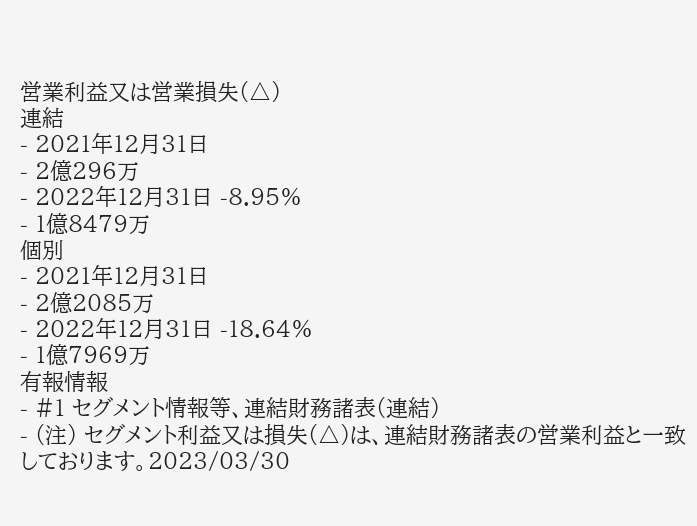営業利益又は営業損失(△)
連結
- 2021年12月31日
- 2億296万
- 2022年12月31日 -8.95%
- 1億8479万
個別
- 2021年12月31日
- 2億2085万
- 2022年12月31日 -18.64%
- 1億7969万
有報情報
- #1 セグメント情報等、連結財務諸表(連結)
- (注) セグメント利益又は損失(△)は、連結財務諸表の営業利益と一致しております。2023/03/30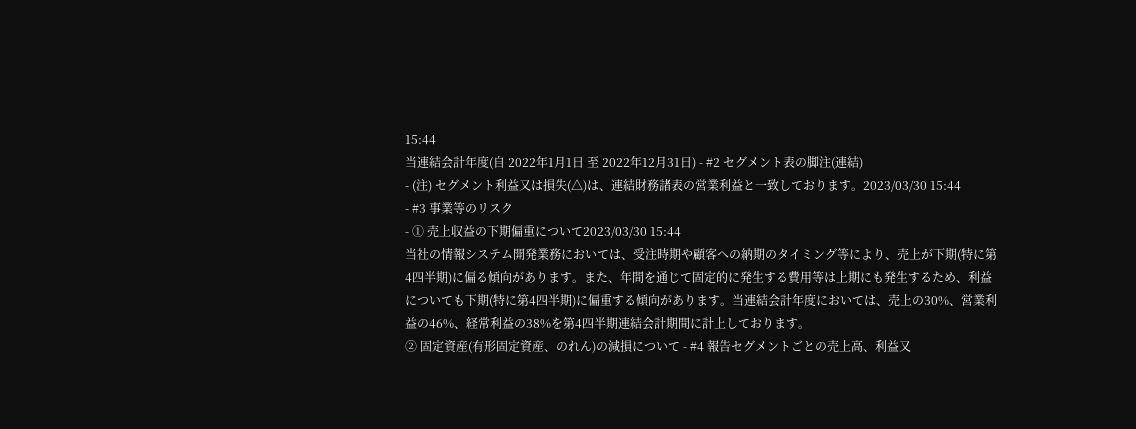15:44
当連結会計年度(自 2022年1月1日 至 2022年12月31日) - #2 セグメント表の脚注(連結)
- (注) セグメント利益又は損失(△)は、連結財務諸表の営業利益と一致しております。2023/03/30 15:44
- #3 事業等のリスク
- ① 売上収益の下期偏重について2023/03/30 15:44
当社の情報システム開発業務においては、受注時期や顧客への納期のタイミング等により、売上が下期(特に第4四半期)に偏る傾向があります。また、年間を通じて固定的に発生する費用等は上期にも発生するため、利益についても下期(特に第4四半期)に偏重する傾向があります。当連結会計年度においては、売上の30%、営業利益の46%、経常利益の38%を第4四半期連結会計期間に計上しております。
② 固定資産(有形固定資産、のれん)の減損について - #4 報告セグメントごとの売上高、利益又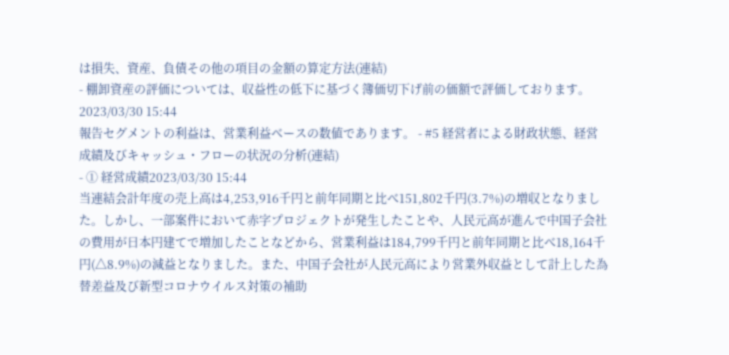は損失、資産、負債その他の項目の金額の算定方法(連結)
- 棚卸資産の評価については、収益性の低下に基づく簿価切下げ前の価額で評価しております。2023/03/30 15:44
報告セグメントの利益は、営業利益ベースの数値であります。 - #5 経営者による財政状態、経営成績及びキャッシュ・フローの状況の分析(連結)
- ① 経営成績2023/03/30 15:44
当連結会計年度の売上高は4,253,916千円と前年同期と比べ151,802千円(3.7%)の増収となりました。しかし、一部案件において赤字プロジェクトが発生したことや、人民元高が進んで中国子会社の費用が日本円建てで増加したことなどから、営業利益は184,799千円と前年同期と比べ18,164千円(△8.9%)の減益となりました。また、中国子会社が人民元高により営業外収益として計上した為替差益及び新型コロナウイルス対策の補助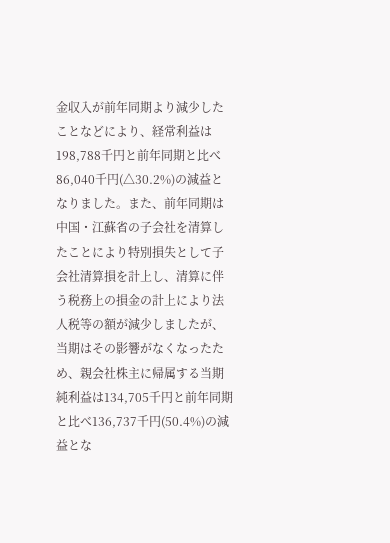金収入が前年同期より減少したことなどにより、経常利益は198,788千円と前年同期と比べ86,040千円(△30.2%)の減益となりました。また、前年同期は中国・江蘇省の子会社を清算したことにより特別損失として子会社清算損を計上し、清算に伴う税務上の損金の計上により法人税等の額が減少しましたが、当期はその影響がなくなったため、親会社株主に帰属する当期純利益は134,705千円と前年同期と比べ136,737千円(50.4%)の減益とな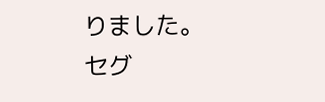りました。
セグ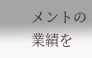メントの業績を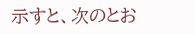示すと、次のとお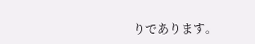りであります。